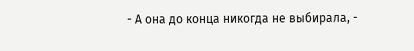- А она до конца никогда не выбирала, -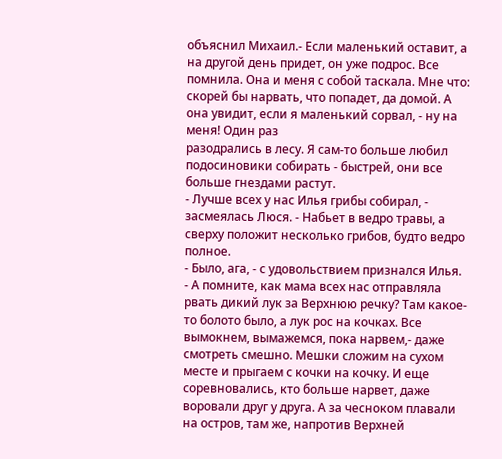объяснил Михаил.- Если маленький оставит, а на другой день придет, он уже подрос. Все помнила. Она и меня с собой таскала. Мне что: скорей бы нарвать, что попадет, да домой. А она увидит, если я маленький сорвал, - ну на меня! Один раз
разодрались в лесу. Я сам-то больше любил подосиновики собирать - быстрей, они все больше гнездами растут.
- Лучше всех у нас Илья грибы собирал, - засмеялась Люся. - Набьет в ведро травы, а сверху положит несколько грибов, будто ведро полное.
- Было, ага, - с удовольствием признался Илья.
- А помните, как мама всех нас отправляла рвать дикий лук за Верхнюю речку? Там какое-то болото было, а лук рос на кочках. Все вымокнем, вымажемся, пока нарвем,- даже смотреть смешно. Мешки сложим на сухом месте и прыгаем с кочки на кочку. И еще соревновались, кто больше нарвет, даже воровали друг у друга. А за чесноком плавали на остров, там же, напротив Верхней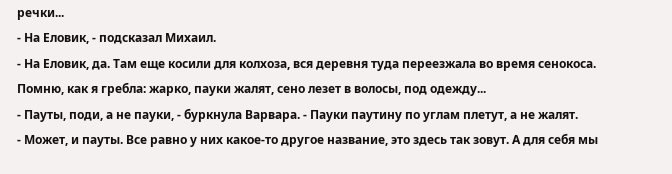речки...
- На Еловик, - подсказал Михаил.
- На Еловик, да. Там еще косили для колхоза, вся деревня туда переезжала во время сенокоса. Помню, как я гребла: жарко, пауки жалят, сено лезет в волосы, под одежду...
- Пауты, поди, а не пауки, - буркнула Варвара. - Пауки паутину по углам плетут, а не жалят.
- Может, и пауты. Все равно у них какое-то другое название, это здесь так зовут. А для себя мы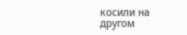косили на другом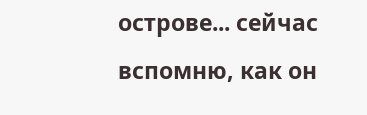острове... сейчас вспомню, как он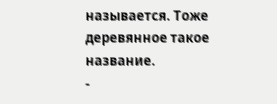называется. Тоже деревянное такое название.
-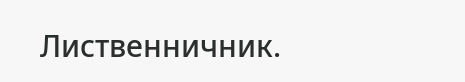Лиственничник.